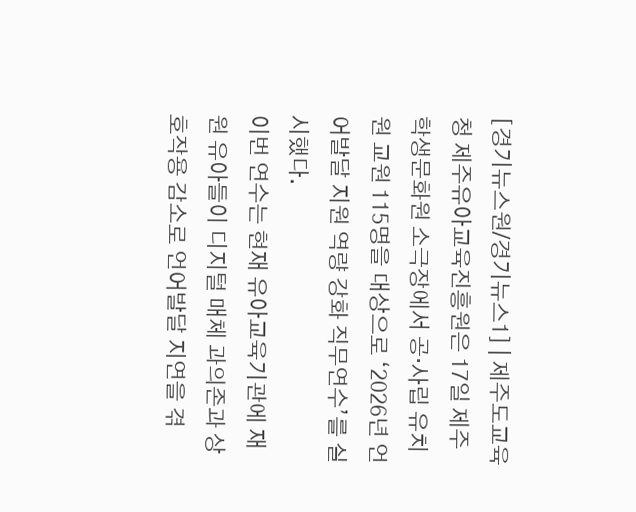[경기뉴스원/경기뉴스1] | 제주도교육청 제주유아교육진흥원은 17일 제주학생문화원 소극장에서 공·사립 유치원 교원 115명을 대상으로 ‘2026년 언어발달 지원 역량 강화 직무연수’를 실시했다.
이번 연수는 현재 유아교육기관에 재원 유아들이 디지털 매체 과의존과 상호작용 감소로 언어발달 지연을 겪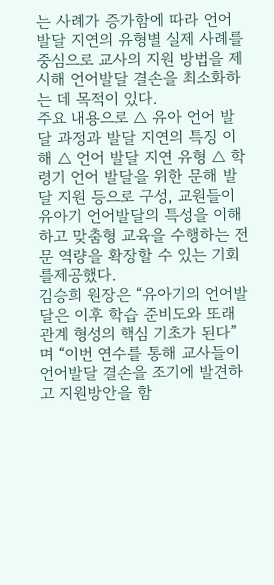는 사례가 증가함에 따라 언어발달 지연의 유형별 실제 사례를 중심으로 교사의 지원 방법을 제시해 언어발달 결손을 최소화하는 데 목적이 있다.
주요 내용으로 △ 유아 언어 발달 과정과 발달 지연의 특징 이해 △ 언어 발달 지연 유형 △ 학령기 언어 발달을 위한 문해 발달 지원 등으로 구성, 교원들이 유아기 언어발달의 특성을 이해하고 맞춤형 교육을 수행하는 전문 역량을 확장할 수 있는 기회를제공했다.
김승희 원장은 “유아기의 언어발달은 이후 학습 준비도와 또래 관계 형성의 핵심 기초가 된다”며 “이번 연수를 통해 교사들이 언어발달 결손을 조기에 발견하고 지원방안을 함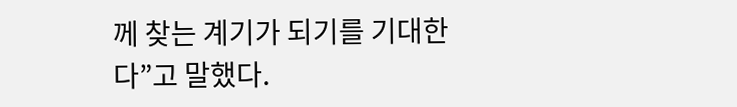께 찾는 계기가 되기를 기대한다”고 말했다.